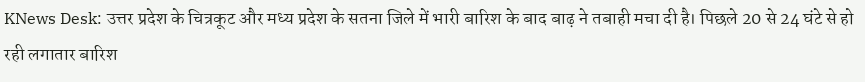KNews Desk: उत्तर प्रदेश के चित्रकूट और मध्य प्रदेश के सतना जिले में भारी बारिश के बाद बाढ़ ने तबाही मचा दी है। पिछले 20 से 24 घंटे से हो रही लगातार बारिश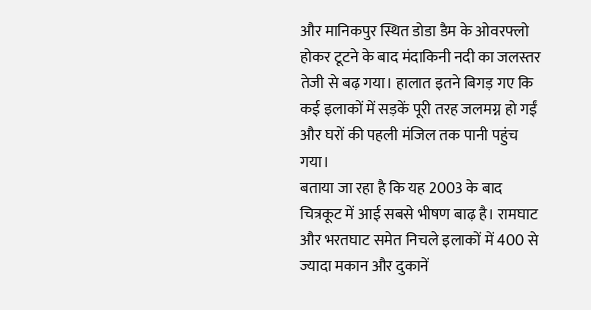और मानिकपुर स्थित डोडा डैम के ओवरफ्लो होकर टूटने के बाद मंदाकिनी नदी का जलस्तर तेजी से बढ़ गया। हालात इतने बिगड़ गए कि कई इलाकों में सड़कें पूरी तरह जलमग्न हो गईं और घरों की पहली मंजिल तक पानी पहुंच गया।
बताया जा रहा है कि यह 2003 के बाद चित्रकूट में आई सबसे भीषण बाढ़ है। रामघाट और भरतघाट समेत निचले इलाकों में 400 से ज्यादा मकान और दुकानें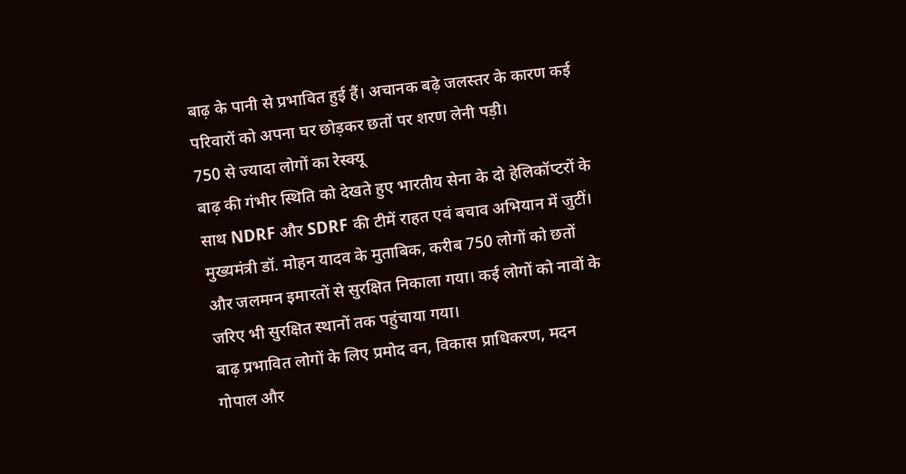बाढ़ के पानी से प्रभावित हुई हैं। अचानक बढ़े जलस्तर के कारण कई परिवारों को अपना घर छोड़कर छतों पर शरण लेनी पड़ी।
750 से ज्यादा लोगों का रेस्क्यू
बाढ़ की गंभीर स्थिति को देखते हुए भारतीय सेना के दो हेलिकॉप्टरों के साथ NDRF और SDRF की टीमें राहत एवं बचाव अभियान में जुटीं। मुख्यमंत्री डॉ. मोहन यादव के मुताबिक, करीब 750 लोगों को छतों और जलमग्न इमारतों से सुरक्षित निकाला गया। कई लोगों को नावों के जरिए भी सुरक्षित स्थानों तक पहुंचाया गया।
बाढ़ प्रभावित लोगों के लिए प्रमोद वन, विकास प्राधिकरण, मदन गोपाल और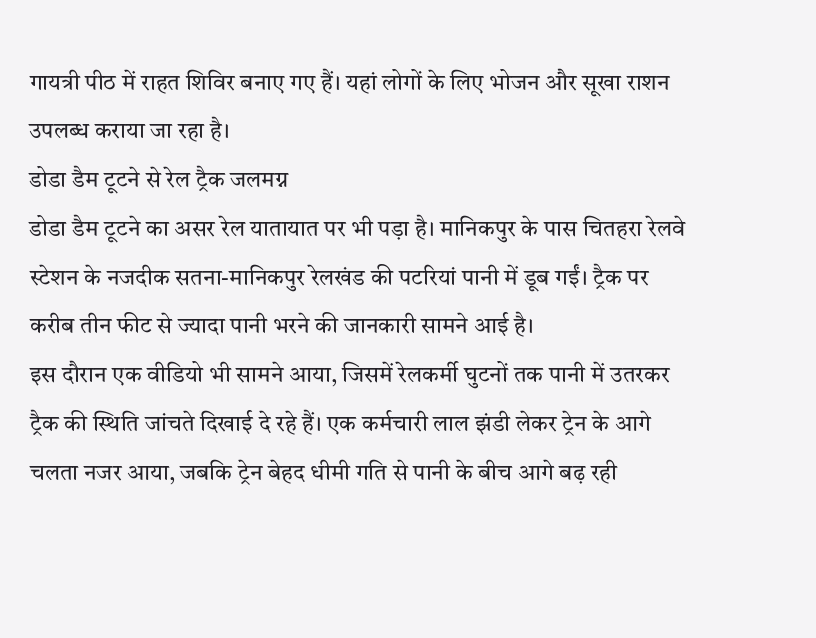गायत्री पीठ में राहत शिविर बनाए गए हैं। यहां लोगों के लिए भोजन और सूखा राशन उपलब्ध कराया जा रहा है।
डोडा डैम टूटने से रेल ट्रैक जलमग्न
डोडा डैम टूटने का असर रेल यातायात पर भी पड़ा है। मानिकपुर के पास चितहरा रेलवे स्टेशन के नजदीक सतना-मानिकपुर रेलखंड की पटरियां पानी में डूब गईं। ट्रैक पर करीब तीन फीट से ज्यादा पानी भरने की जानकारी सामने आई है।
इस दौरान एक वीडियो भी सामने आया, जिसमें रेलकर्मी घुटनों तक पानी में उतरकर ट्रैक की स्थिति जांचते दिखाई दे रहे हैं। एक कर्मचारी लाल झंडी लेकर ट्रेन के आगे चलता नजर आया, जबकि ट्रेन बेहद धीमी गति से पानी के बीच आगे बढ़ रही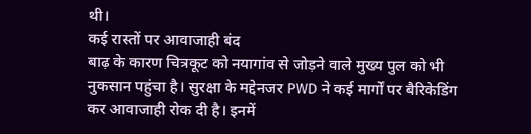थी।
कई रास्तों पर आवाजाही बंद
बाढ़ के कारण चित्रकूट को नयागांव से जोड़ने वाले मुख्य पुल को भी नुकसान पहुंचा है। सुरक्षा के मद्देनजर PWD ने कई मार्गों पर बैरिकेडिंग कर आवाजाही रोक दी है। इनमें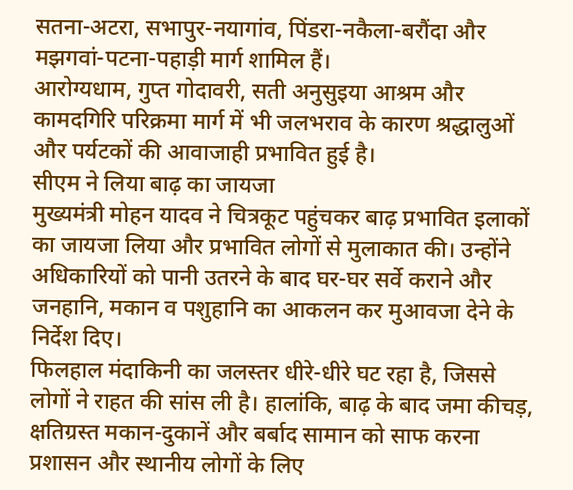सतना-अटरा, सभापुर-नयागांव, पिंडरा-नकैला-बरौंदा और मझगवां-पटना-पहाड़ी मार्ग शामिल हैं।
आरोग्यधाम, गुप्त गोदावरी, सती अनुसुइया आश्रम और कामदगिरि परिक्रमा मार्ग में भी जलभराव के कारण श्रद्धालुओं और पर्यटकों की आवाजाही प्रभावित हुई है।
सीएम ने लिया बाढ़ का जायजा
मुख्यमंत्री मोहन यादव ने चित्रकूट पहुंचकर बाढ़ प्रभावित इलाकों का जायजा लिया और प्रभावित लोगों से मुलाकात की। उन्होंने अधिकारियों को पानी उतरने के बाद घर-घर सर्वे कराने और जनहानि, मकान व पशुहानि का आकलन कर मुआवजा देने के निर्देश दिए।
फिलहाल मंदाकिनी का जलस्तर धीरे-धीरे घट रहा है, जिससे लोगों ने राहत की सांस ली है। हालांकि, बाढ़ के बाद जमा कीचड़, क्षतिग्रस्त मकान-दुकानें और बर्बाद सामान को साफ करना प्रशासन और स्थानीय लोगों के लिए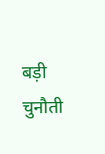बड़ी चुनौती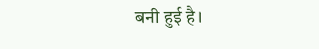बनी हुई है।